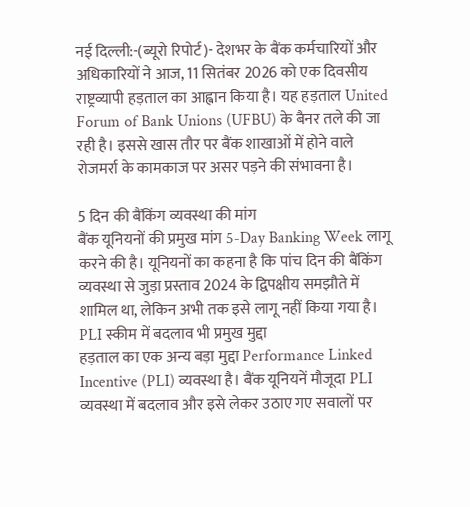नई दिल्ली:-(ब्यूरो रिपोर्ट)- देशभर के बैंक कर्मचारियों और अधिकारियों ने आज, 11 सितंबर 2026 को एक दिवसीय राष्ट्रव्यापी हड़ताल का आह्वान किया है। यह हड़ताल United Forum of Bank Unions (UFBU) के बैनर तले की जा रही है। इससे खास तौर पर बैंक शाखाओं में होने वाले रोजमर्रा के कामकाज पर असर पड़ने की संभावना है।

5 दिन की बैंकिंग व्यवस्था की मांग
बैंक यूनियनों की प्रमुख मांग 5-Day Banking Week लागू करने की है। यूनियनों का कहना है कि पांच दिन की बैंकिंग व्यवस्था से जुड़ा प्रस्ताव 2024 के द्विपक्षीय समझौते में शामिल था, लेकिन अभी तक इसे लागू नहीं किया गया है।
PLI स्कीम में बदलाव भी प्रमुख मुद्दा
हड़ताल का एक अन्य बड़ा मुद्दा Performance Linked Incentive (PLI) व्यवस्था है। बैंक यूनियनें मौजूदा PLI व्यवस्था में बदलाव और इसे लेकर उठाए गए सवालों पर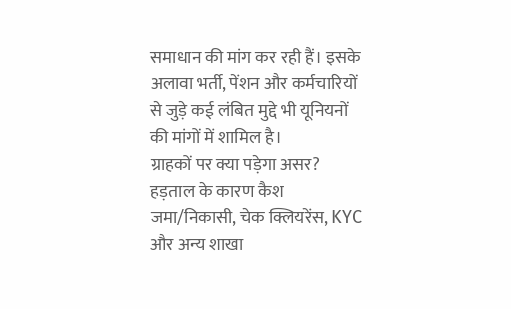समाधान की मांग कर रही हैं। इसके अलावा भर्ती, पेंशन और कर्मचारियों से जुड़े कई लंबित मुद्दे भी यूनियनों की मांगों में शामिल है।
ग्राहकों पर क्या पड़ेगा असर?
हड़ताल के कारण कैश जमा/निकासी, चेक क्लियरेंस, KYC और अन्य शाखा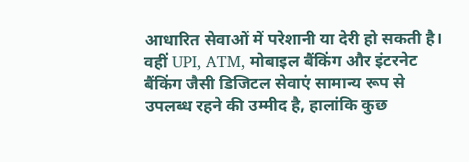आधारित सेवाओं में परेशानी या देरी हो सकती है। वहीं UPI, ATM, मोबाइल बैंकिंग और इंटरनेट बैंकिंग जैसी डिजिटल सेवाएं सामान्य रूप से उपलब्ध रहने की उम्मीद है, हालांकि कुछ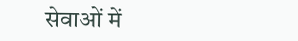सेवाओं में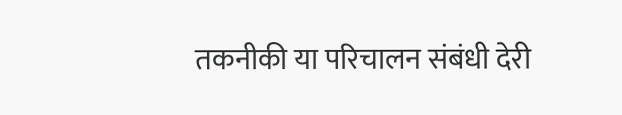तकनीकी या परिचालन संबंधी देरी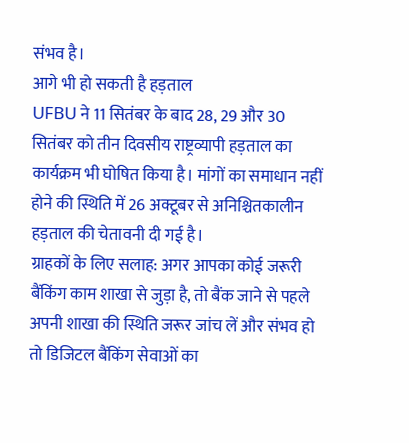संभव है।
आगे भी हो सकती है हड़ताल
UFBU ने 11 सितंबर के बाद 28, 29 और 30 सितंबर को तीन दिवसीय राष्ट्रव्यापी हड़ताल का कार्यक्रम भी घोषित किया है। मांगों का समाधान नहीं होने की स्थिति में 26 अक्टूबर से अनिश्चितकालीन हड़ताल की चेतावनी दी गई है।
ग्राहकों के लिए सलाह: अगर आपका कोई जरूरी बैंकिंग काम शाखा से जुड़ा है, तो बैंक जाने से पहले अपनी शाखा की स्थिति जरूर जांच लें और संभव हो तो डिजिटल बैंकिंग सेवाओं का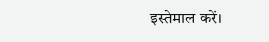इस्तेमाल करें।